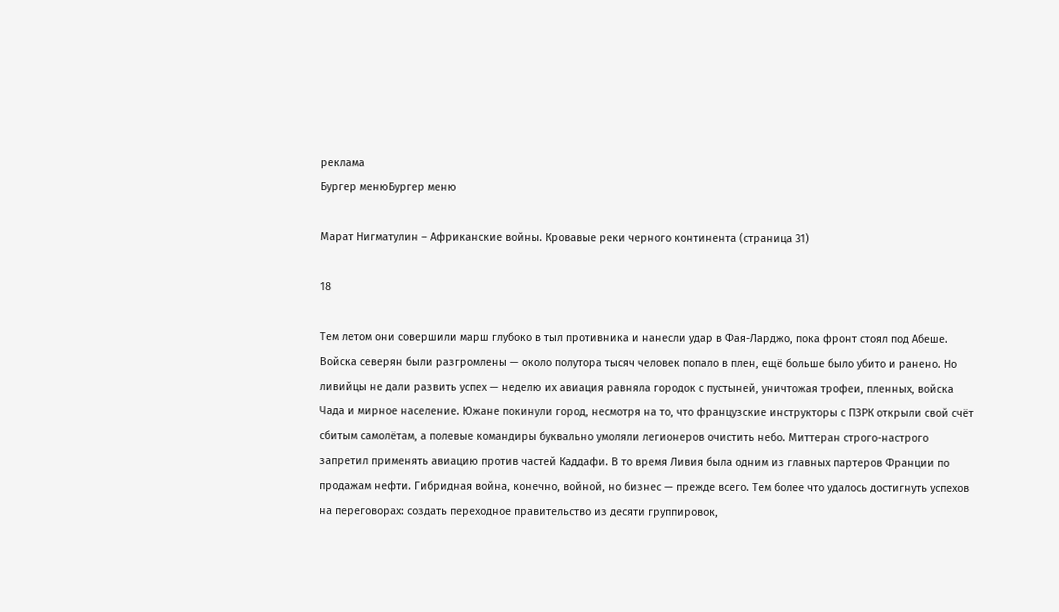реклама
Бургер менюБургер меню

Марат Нигматулин – Африканские войны. Кровавые реки черного континента (страница 31)

18

Тем летом они совершили марш глубоко в тыл противника и нанесли удар в Фая-Ларджо, пока фронт стоял под Абеше. Войска северян были разгромлены — около полутора тысяч человек попало в плен, ещё больше было убито и ранено. Но ливийцы не дали развить успех — неделю их авиация равняла городок с пустыней, уничтожая трофеи, пленных, войска Чада и мирное население. Южане покинули город, несмотря на то, что французские инструкторы с ПЗРК открыли свой счёт сбитым самолётам, а полевые командиры буквально умоляли легионеров очистить небо. Миттеран строго-настрого запретил применять авиацию против частей Каддафи. В то время Ливия была одним из главных партеров Франции по продажам нефти. Гибридная война, конечно, войной, но бизнес — прежде всего. Тем более что удалось достигнуть успехов на переговорах: создать переходное правительство из десяти группировок,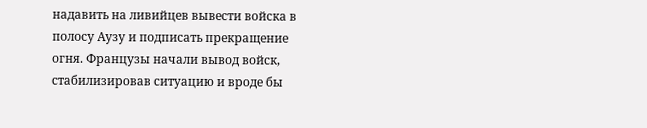надавить на ливийцев вывести войска в полосу Аузу и подписать прекращение огня. Французы начали вывод войск, стабилизировав ситуацию и вроде бы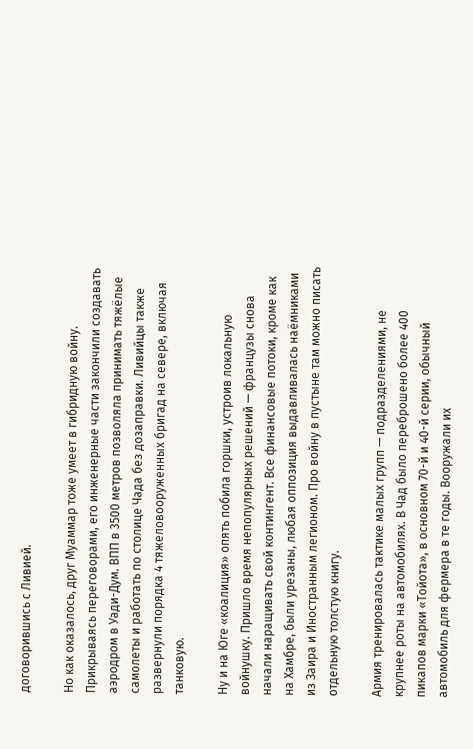договорившись с Ливией.

Но как оказалось, друг Муаммар тоже умеет в гибридную войну. Прикрываясь переговорами, его инженерные части закончили создавать аэродром в Уади-Дум. ВПП в 3500 метров позволяла принимать тяжёлые самолеты и работать по столице Чада без дозаправки. Ливийцы также развернули порядка 4 тяжеловооруженных бригад на севере, включая танковую.

Ну и на Юге «коалиция» опять побила горшки, устроив локальную войнушку. Пришло время непопулярных решений — французы снова начали наращивать свой контингент. Все финансовые потоки, кроме как на Хамбре, были урезаны, любая оппозиция выдавливалась наёмниками из Заира и Иностранным легионом. Про войну в пустыне там можно писать отдельную толстую книгу.

Армия тренировалась тактике малых групп — подразделениями, не крупнее роты на автомобилях. В Чад было переброшено более 400 пикапов марки «Тойота», в основном 70-й и 40-й серии, обычный автомобиль для фермера в те годы. Вооружали их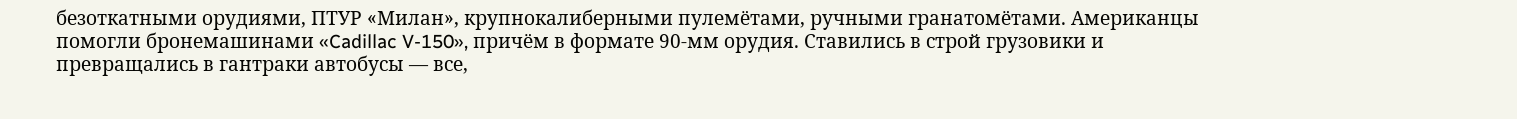безоткатными орудиями, ПТУР «Милан», крупнокалиберными пулемётами, ручными гранатомётами. Американцы помогли бронемашинами «Cadillac V-150», причём в формате 90-мм орудия. Ставились в строй грузовики и превращались в гантраки автобусы — все,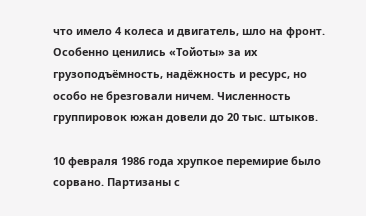что имело 4 колеса и двигатель, шло на фронт. Особенно ценились «Тойоты» за их грузоподъёмность, надёжность и ресурс, но особо не брезговали ничем. Численность группировок южан довели до 20 тыс. штыков.

10 февраля 1986 года хрупкое перемирие было сорвано. Партизаны с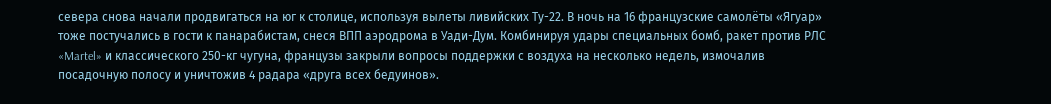севера снова начали продвигаться на юг к столице, используя вылеты ливийских Ту-22. В ночь на 16 французские самолёты «Ягуар» тоже постучались в гости к панарабистам, снеся ВПП аэродрома в Уади-Дум. Комбинируя удары специальных бомб, ракет против РЛС «Martel» и классического 250-кг чугуна, французы закрыли вопросы поддержки с воздуха на несколько недель, измочалив посадочную полосу и уничтожив 4 радара «друга всех бедуинов».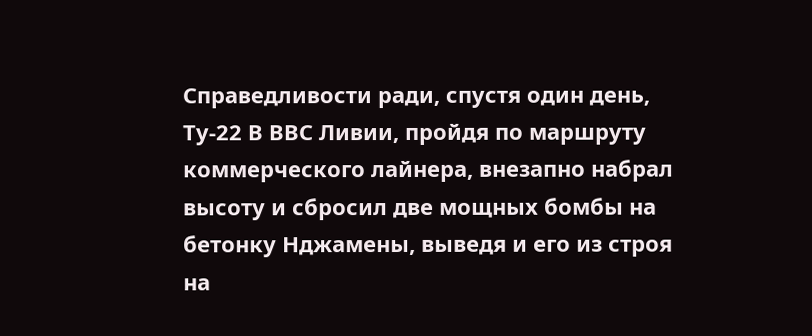Справедливости ради, спустя один день, Ту-22 В ВВС Ливии, пройдя по маршруту коммерческого лайнера, внезапно набрал высоту и сбросил две мощных бомбы на бетонку Нджамены, выведя и его из строя на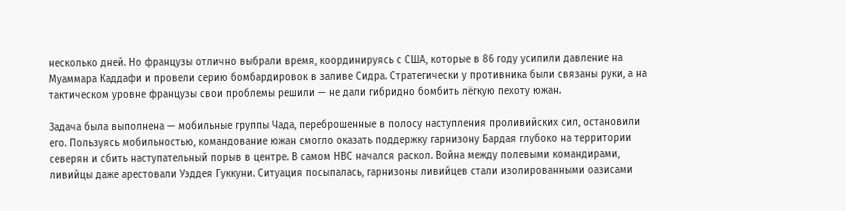несколько дней. Но французы отлично выбрали время, координируясь с США, которые в 86 году усилили давление на Муаммара Каддафи и провели серию бомбардировок в заливе Сидра. Стратегически у противника были связаны руки, а на тактическом уровне французы свои проблемы решили — не дали гибридно бомбить лёгкую пехоту южан.

Задача была выполнена — мобильные группы Чада, переброшенные в полосу наступления проливийских сил, остановили его. Пользуясь мобильностью, командование южан смогло оказать поддержку гарнизону Бардая глубоко на территории северян и сбить наступательный порыв в центре. В самом НВС начался раскол. Война между полевыми командирами, ливийцы даже арестовали Уэддея Гуккуни. Ситуация посыпалась, гарнизоны ливийцев стали изолированными оазисами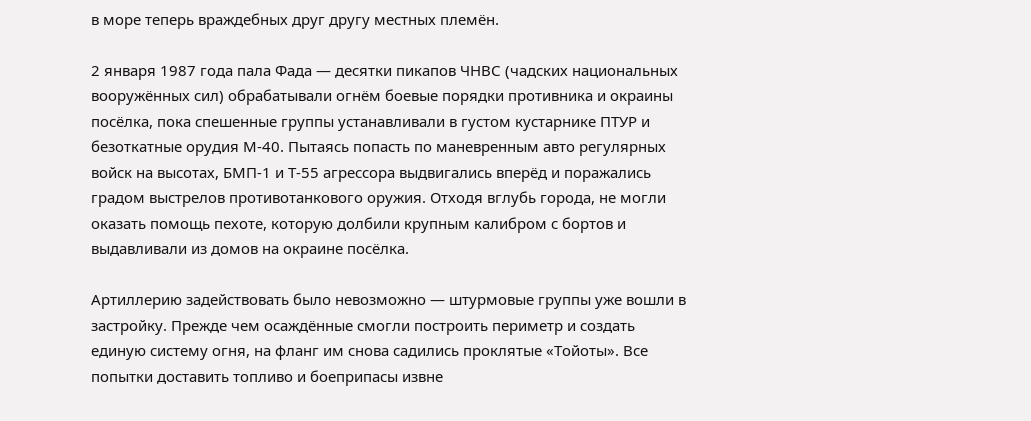в море теперь враждебных друг другу местных племён.

2 января 1987 года пала Фада — десятки пикапов ЧНВС (чадских национальных вооружённых сил) обрабатывали огнём боевые порядки противника и окраины посёлка, пока спешенные группы устанавливали в густом кустарнике ПТУР и безоткатные орудия М-40. Пытаясь попасть по маневренным авто регулярных войск на высотах, БМП-1 и Т-55 агрессора выдвигались вперёд и поражались градом выстрелов противотанкового оружия. Отходя вглубь города, не могли оказать помощь пехоте, которую долбили крупным калибром с бортов и выдавливали из домов на окраине посёлка.

Артиллерию задействовать было невозможно — штурмовые группы уже вошли в застройку. Прежде чем осаждённые смогли построить периметр и создать единую систему огня, на фланг им снова садились проклятые «Тойоты». Все попытки доставить топливо и боеприпасы извне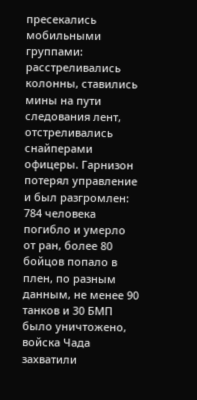пресекались мобильными группами: расстреливались колонны, ставились мины на пути следования лент, отстреливались снайперами офицеры. Гарнизон потерял управление и был разгромлен: 784 человека погибло и умерло от ран, более 80 бойцов попало в плен, по разным данным, не менее 90 танков и 30 БМП было уничтожено, войска Чада захватили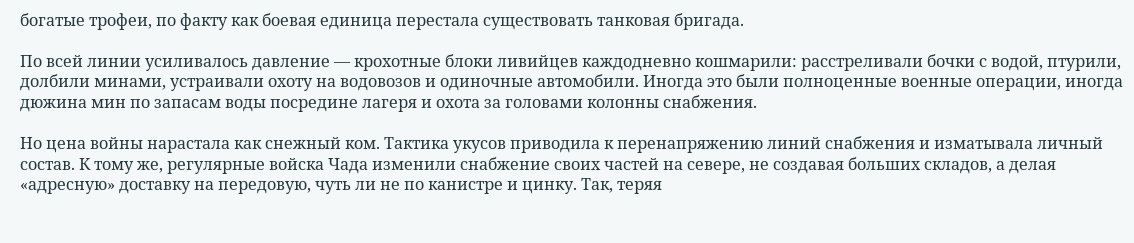богатые трофеи, по факту как боевая единица перестала существовать танковая бригада.

По всей линии усиливалось давление — крохотные блоки ливийцев каждодневно кошмарили: расстреливали бочки с водой, птурили, долбили минами, устраивали охоту на водовозов и одиночные автомобили. Иногда это были полноценные военные операции, иногда дюжина мин по запасам воды посредине лагеря и охота за головами колонны снабжения.

Но цена войны нарастала как снежный ком. Тактика укусов приводила к перенапряжению линий снабжения и изматывала личный состав. К тому же, регулярные войска Чада изменили снабжение своих частей на севере, не создавая больших складов, а делая «адресную» доставку на передовую, чуть ли не по канистре и цинку. Так, теряя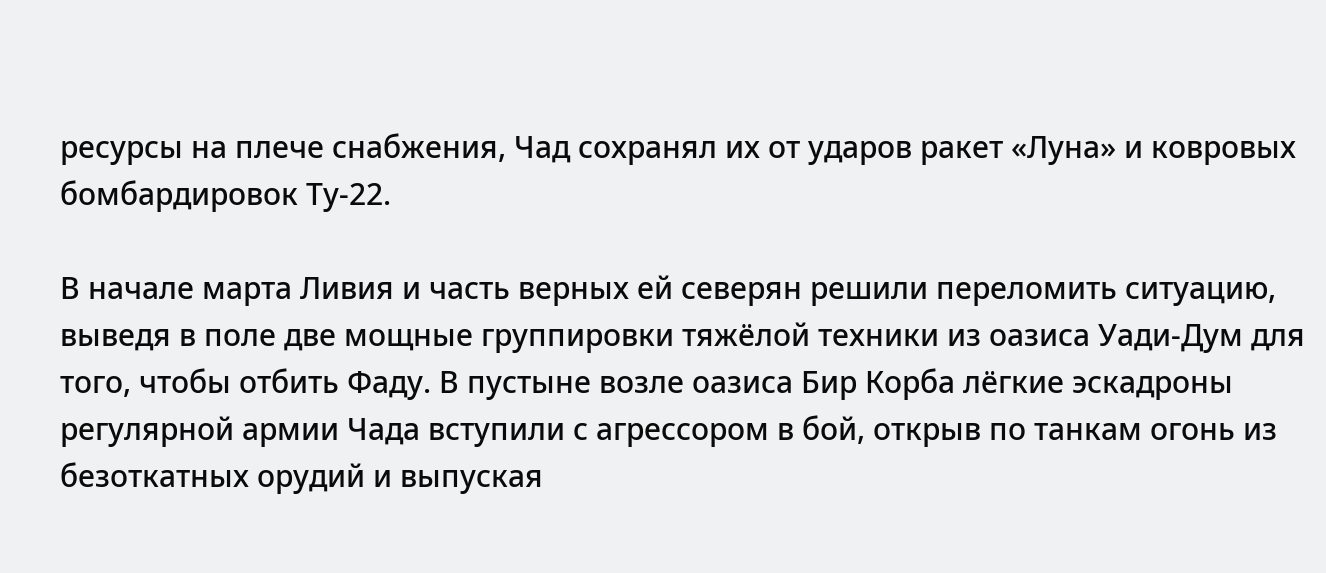ресурсы на плече снабжения, Чад сохранял их от ударов ракет «Луна» и ковровых бомбардировок Ту-22.

В начале марта Ливия и часть верных ей северян решили переломить ситуацию, выведя в поле две мощные группировки тяжёлой техники из оазиса Уади-Дум для того, чтобы отбить Фаду. В пустыне возле оазиса Бир Корба лёгкие эскадроны регулярной армии Чада вступили с агрессором в бой, открыв по танкам огонь из безоткатных орудий и выпуская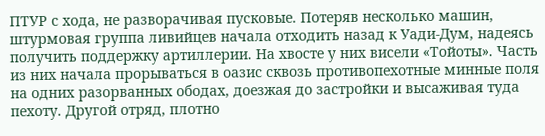ПТУР с хода, не разворачивая пусковые. Потеряв несколько машин, штурмовая группа ливийцев начала отходить назад к Уади-Дум, надеясь получить поддержку артиллерии. На хвосте у них висели «Тойоты». Часть из них начала прорываться в оазис сквозь противопехотные минные поля на одних разорванных ободах, доезжая до застройки и высаживая туда пехоту. Другой отряд, плотно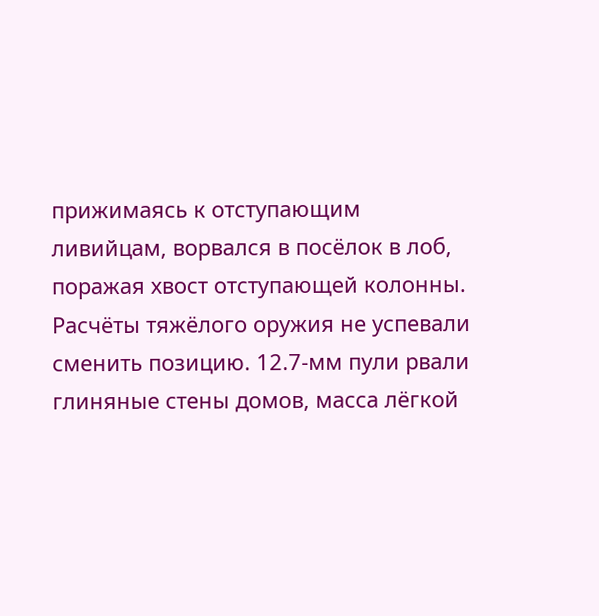прижимаясь к отступающим ливийцам, ворвался в посёлок в лоб, поражая хвост отступающей колонны. Расчёты тяжёлого оружия не успевали сменить позицию. 12.7-мм пули рвали глиняные стены домов, масса лёгкой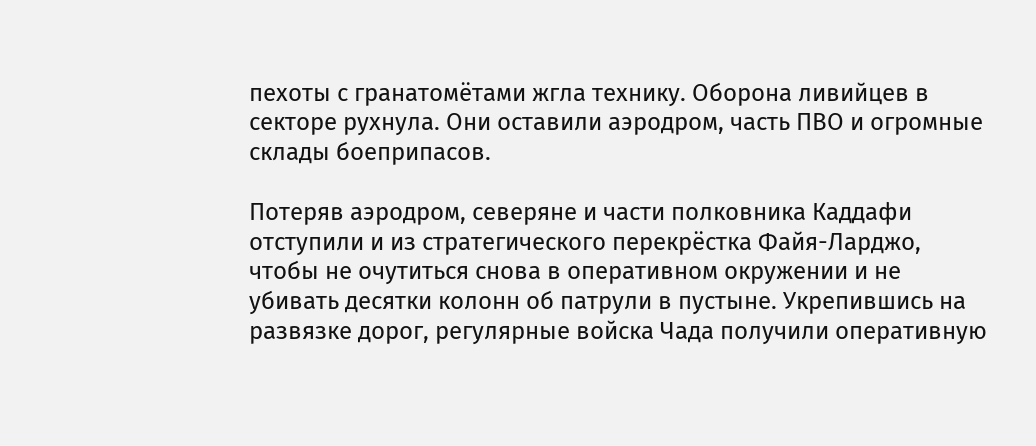пехоты с гранатомётами жгла технику. Оборона ливийцев в секторе рухнула. Они оставили аэродром, часть ПВО и огромные склады боеприпасов.

Потеряв аэродром, северяне и части полковника Каддафи отступили и из стратегического перекрёстка Файя-Ларджо, чтобы не очутиться снова в оперативном окружении и не убивать десятки колонн об патрули в пустыне. Укрепившись на развязке дорог, регулярные войска Чада получили оперативную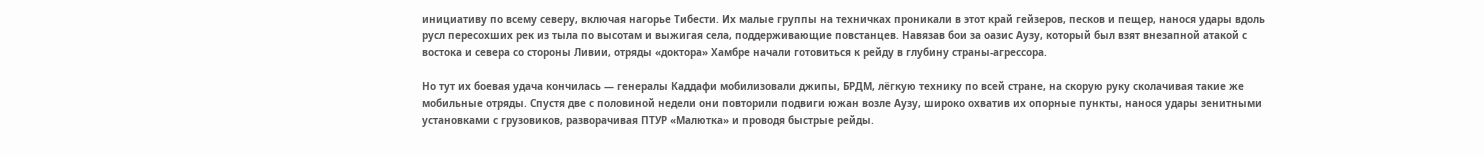инициативу по всему северу, включая нагорье Тибести. Их малые группы на техничках проникали в этот край гейзеров, песков и пещер, нанося удары вдоль русл пересохших рек из тыла по высотам и выжигая села, поддерживающие повстанцев. Навязав бои за оазис Аузу, который был взят внезапной атакой с востока и севера со стороны Ливии, отряды «доктора» Хамбре начали готовиться к рейду в глубину страны-агрессора.

Но тут их боевая удача кончилась — генералы Каддафи мобилизовали джипы, БРДМ, лёгкую технику по всей стране, на скорую руку сколачивая такие же мобильные отряды. Спустя две с половиной недели они повторили подвиги южан возле Аузу, широко охватив их опорные пункты, нанося удары зенитными установками с грузовиков, разворачивая ПТУР «Малютка» и проводя быстрые рейды.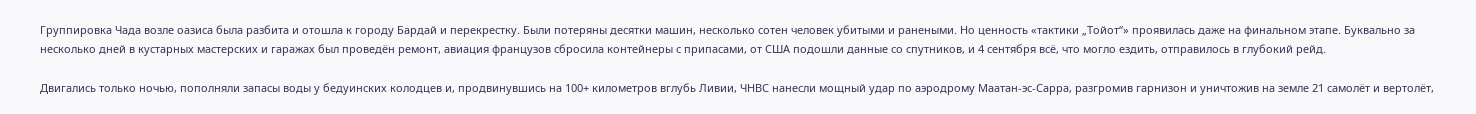Группировка Чада возле оазиса была разбита и отошла к городу Бардай и перекрестку. Были потеряны десятки машин, несколько сотен человек убитыми и ранеными. Но ценность «тактики „Тойот“» проявилась даже на финальном этапе. Буквально за несколько дней в кустарных мастерских и гаражах был проведён ремонт, авиация французов сбросила контейнеры с припасами, от США подошли данные со спутников, и 4 сентября всё, что могло ездить, отправилось в глубокий рейд.

Двигались только ночью, пополняли запасы воды у бедуинских колодцев и, продвинувшись на 100+ километров вглубь Ливии, ЧНВС нанесли мощный удар по аэродрому Маатан-эс-Сарра, разгромив гарнизон и уничтожив на земле 21 самолёт и вертолёт,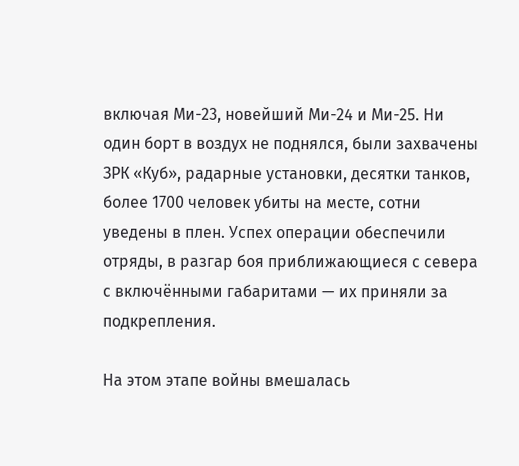включая Ми-23, новейший Ми-24 и Ми-25. Ни один борт в воздух не поднялся, были захвачены ЗРК «Куб», радарные установки, десятки танков, более 1700 человек убиты на месте, сотни уведены в плен. Успех операции обеспечили отряды, в разгар боя приближающиеся с севера с включёнными габаритами — их приняли за подкрепления.

На этом этапе войны вмешалась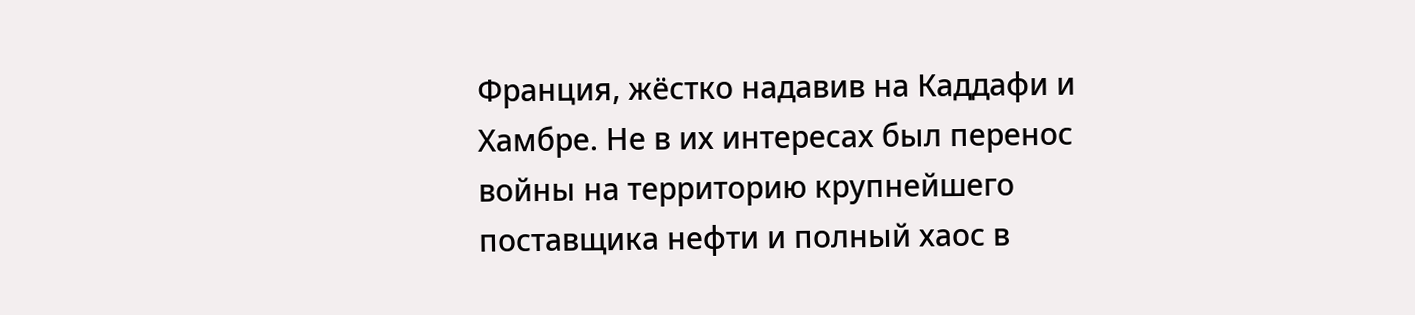Франция, жёстко надавив на Каддафи и Хамбре. Не в их интересах был перенос войны на территорию крупнейшего поставщика нефти и полный хаос в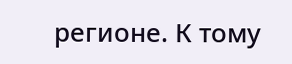регионе. К тому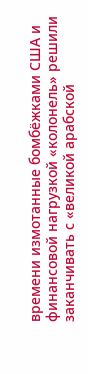времени измотанные бомбёжками США и финансовой нагрузкой «колонель» решили заканчивать с «великой арабской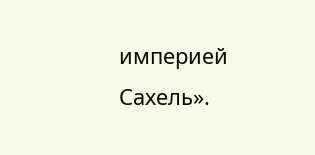империей Сахель».